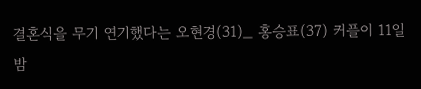결혼식을 무기 연기했다는 오현경(31)_ 홍승표(37) 커플이 11일 밤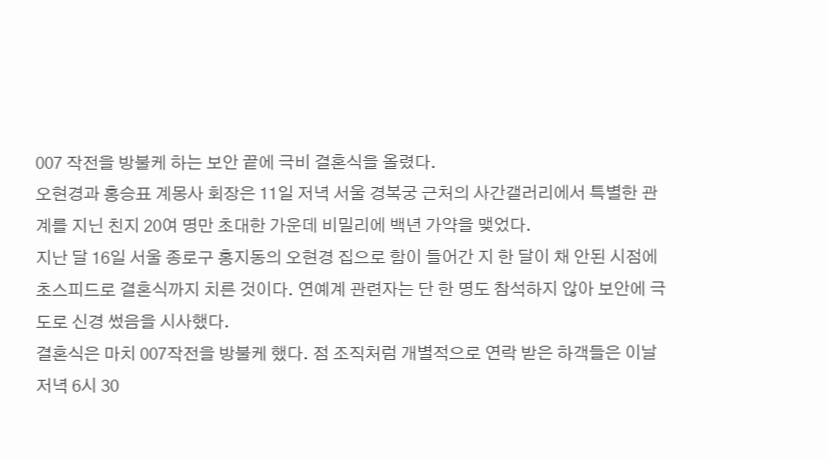007 작전을 방불케 하는 보안 끝에 극비 결혼식을 올렸다.
오현경과 홍승표 계몽사 회장은 11일 저녁 서울 경복궁 근처의 사간갤러리에서 특별한 관계를 지닌 친지 20여 명만 초대한 가운데 비밀리에 백년 가약을 맺었다.
지난 달 16일 서울 종로구 홍지동의 오현경 집으로 함이 들어간 지 한 달이 채 안된 시점에 초스피드로 결혼식까지 치른 것이다. 연예계 관련자는 단 한 명도 참석하지 않아 보안에 극도로 신경 썼음을 시사했다.
결혼식은 마치 007작전을 방불케 했다. 점 조직처럼 개별적으로 연락 받은 하객들은 이날 저녁 6시 30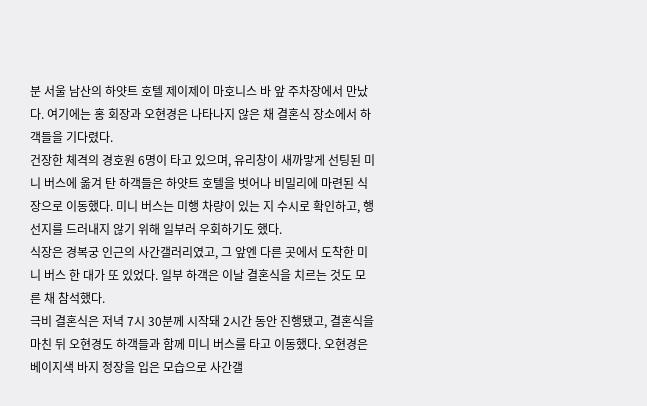분 서울 남산의 하얏트 호텔 제이제이 마호니스 바 앞 주차장에서 만났다. 여기에는 홍 회장과 오현경은 나타나지 않은 채 결혼식 장소에서 하객들을 기다렸다.
건장한 체격의 경호원 6명이 타고 있으며, 유리창이 새까맣게 선팅된 미니 버스에 옮겨 탄 하객들은 하얏트 호텔을 벗어나 비밀리에 마련된 식장으로 이동했다. 미니 버스는 미행 차량이 있는 지 수시로 확인하고, 행선지를 드러내지 않기 위해 일부러 우회하기도 했다.
식장은 경복궁 인근의 사간갤러리였고, 그 앞엔 다른 곳에서 도착한 미니 버스 한 대가 또 있었다. 일부 하객은 이날 결혼식을 치르는 것도 모른 채 참석했다.
극비 결혼식은 저녁 7시 30분께 시작돼 2시간 동안 진행됐고, 결혼식을 마친 뒤 오현경도 하객들과 함께 미니 버스를 타고 이동했다. 오현경은 베이지색 바지 정장을 입은 모습으로 사간갤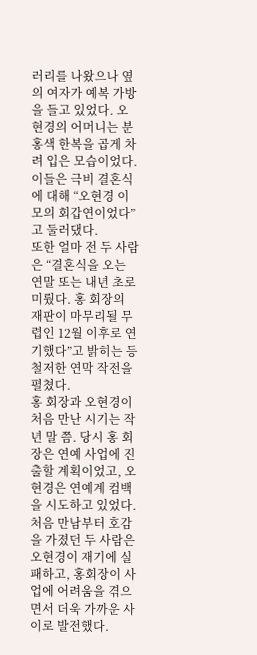러리를 나왔으나 옆의 여자가 예복 가방을 들고 있었다. 오현경의 어머니는 분홍색 한복을 곱게 차려 입은 모습이었다.
이들은 극비 결혼식에 대해 “오현경 이모의 회갑연이었다”고 둘러댔다.
또한 얼마 전 두 사람은 “결혼식을 오는 연말 또는 내년 초로 미뤘다. 홍 회장의 재판이 마무리될 무렵인 12월 이후로 연기했다”고 밝히는 등 철저한 연막 작전을 펼쳤다.
홍 회장과 오현경이 처음 만난 시기는 작년 말 쯤. 당시 홍 회장은 연예 사업에 진출할 계획이었고, 오현경은 연예계 컴백을 시도하고 있었다. 처음 만남부터 호감을 가졌던 두 사람은 오현경이 재기에 실패하고, 홍회장이 사업에 어려움을 겪으면서 더욱 가까운 사이로 발전했다.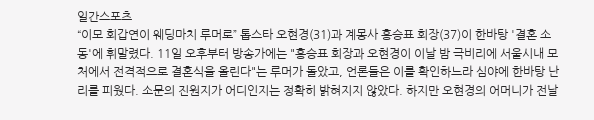일간스포츠
“이모 회갑연이 웨딩마치 루머로” 톱스타 오현경(31)과 계몽사 홍승표 회장(37)이 한바탕 '결혼 소동'에 휘말렸다. 11일 오후부터 방송가에는 "홍승표 회장과 오현경이 이날 밤 극비리에 서울시내 모처에서 전격적으로 결혼식을 올린다"는 루머가 돌았고, 언론들은 이를 확인하느라 심야에 한바탕 난리를 피웠다. 소문의 진원지가 어디인지는 정확히 밝혀지지 않았다. 하지만 오현경의 어머니가 전날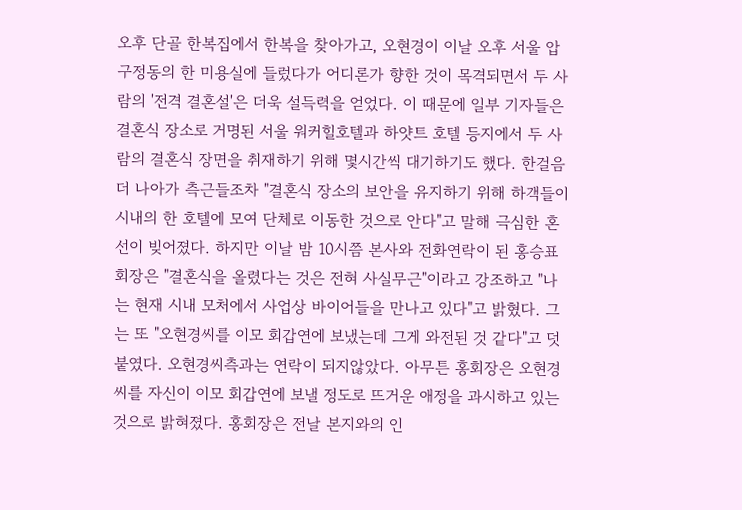오후 단골 한복집에서 한복을 찾아가고, 오현경이 이날 오후 서울 압구정동의 한 미용실에 들렀다가 어디론가 향한 것이 목격되면서 두 사람의 '전격 결혼설'은 더욱 설득력을 얻었다. 이 때문에 일부 기자들은 결혼식 장소로 거명된 서울 워커힐호텔과 하얏트 호텔 등지에서 두 사람의 결혼식 장면을 취재하기 위해 몇시간씩 대기하기도 했다. 한걸음 더 나아가 측근들조차 "결혼식 장소의 보안을 유지하기 위해 하객들이 시내의 한 호텔에 모여 단체로 이동한 것으로 안다"고 말해 극심한 혼선이 빚어졌다. 하지만 이날 밤 10시쯤 본사와 전화연락이 된 홍승표 회장은 "결혼식을 올렸다는 것은 전혀 사실무근"이라고 강조하고 "나는 현재 시내 모처에서 사업상 바이어들을 만나고 있다"고 밝혔다. 그는 또 "오현경씨를 이모 회갑연에 보냈는데 그게 와전된 것 같다"고 덧붙였다. 오현경씨측과는 연락이 되지않았다. 아무튼 홍회장은 오현경씨를 자신이 이모 회갑연에 보낼 정도로 뜨거운 애정을 과시하고 있는 것으로 밝혀졌다. 홍회장은 전날 본지와의 인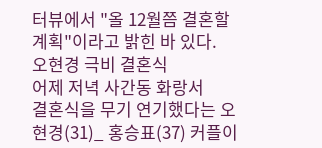터뷰에서 "올 12월쯤 결혼할 계획"이라고 밝힌 바 있다.
오현경 극비 결혼식
어제 저녁 사간동 화랑서
결혼식을 무기 연기했다는 오현경(31)_ 홍승표(37) 커플이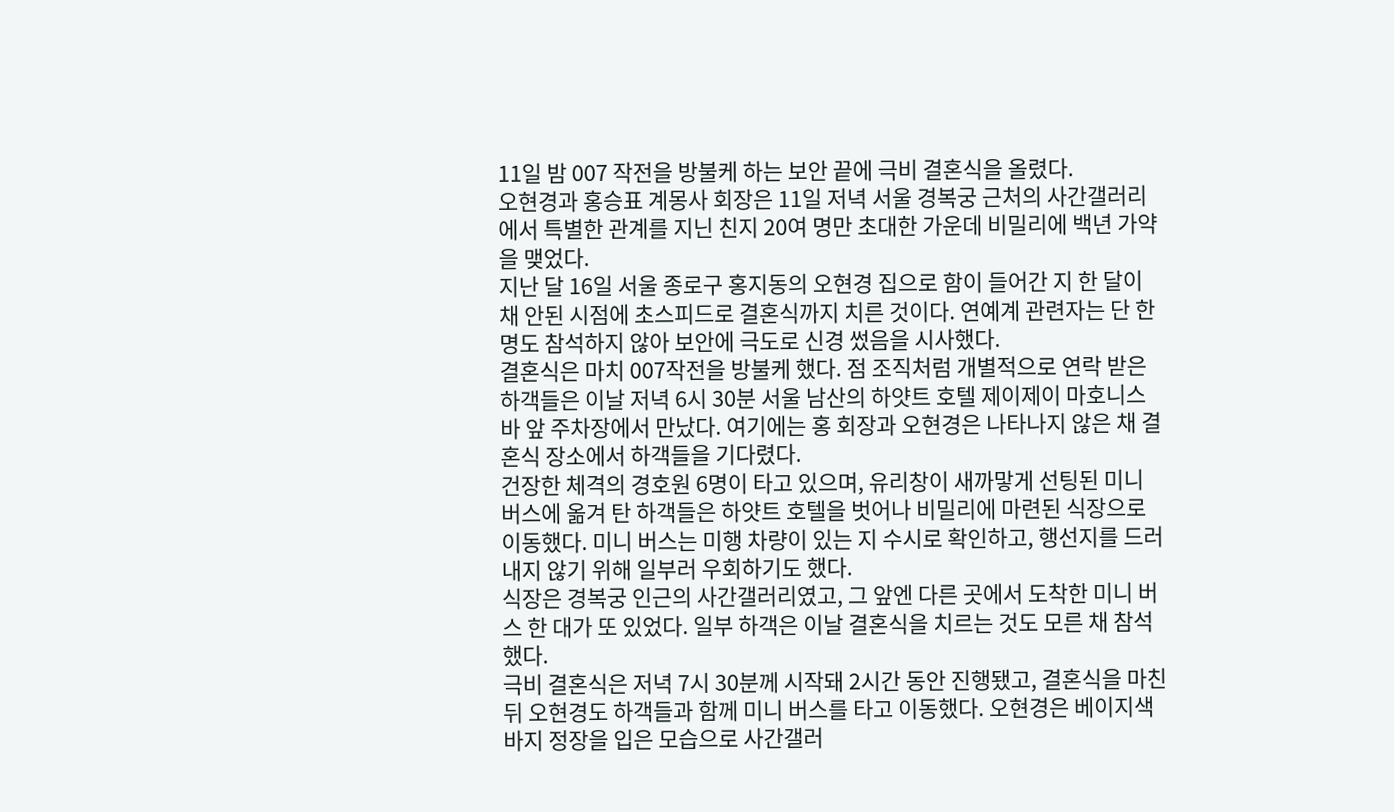11일 밤 007 작전을 방불케 하는 보안 끝에 극비 결혼식을 올렸다.
오현경과 홍승표 계몽사 회장은 11일 저녁 서울 경복궁 근처의 사간갤러리에서 특별한 관계를 지닌 친지 20여 명만 초대한 가운데 비밀리에 백년 가약을 맺었다.
지난 달 16일 서울 종로구 홍지동의 오현경 집으로 함이 들어간 지 한 달이 채 안된 시점에 초스피드로 결혼식까지 치른 것이다. 연예계 관련자는 단 한 명도 참석하지 않아 보안에 극도로 신경 썼음을 시사했다.
결혼식은 마치 007작전을 방불케 했다. 점 조직처럼 개별적으로 연락 받은 하객들은 이날 저녁 6시 30분 서울 남산의 하얏트 호텔 제이제이 마호니스 바 앞 주차장에서 만났다. 여기에는 홍 회장과 오현경은 나타나지 않은 채 결혼식 장소에서 하객들을 기다렸다.
건장한 체격의 경호원 6명이 타고 있으며, 유리창이 새까맣게 선팅된 미니 버스에 옮겨 탄 하객들은 하얏트 호텔을 벗어나 비밀리에 마련된 식장으로 이동했다. 미니 버스는 미행 차량이 있는 지 수시로 확인하고, 행선지를 드러내지 않기 위해 일부러 우회하기도 했다.
식장은 경복궁 인근의 사간갤러리였고, 그 앞엔 다른 곳에서 도착한 미니 버스 한 대가 또 있었다. 일부 하객은 이날 결혼식을 치르는 것도 모른 채 참석했다.
극비 결혼식은 저녁 7시 30분께 시작돼 2시간 동안 진행됐고, 결혼식을 마친 뒤 오현경도 하객들과 함께 미니 버스를 타고 이동했다. 오현경은 베이지색 바지 정장을 입은 모습으로 사간갤러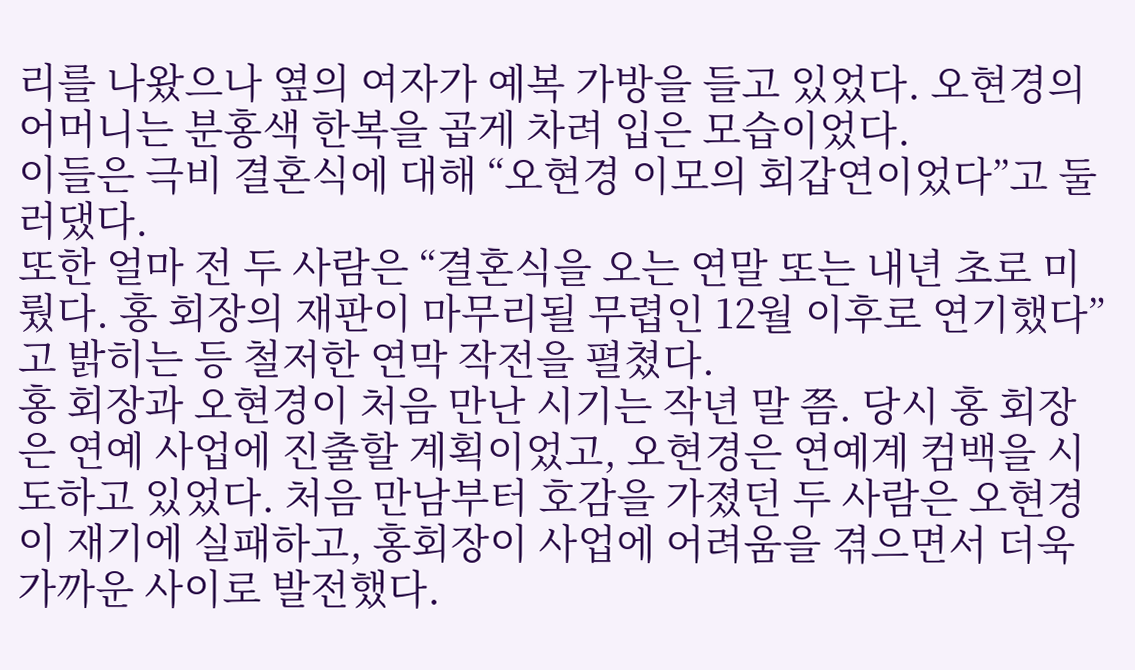리를 나왔으나 옆의 여자가 예복 가방을 들고 있었다. 오현경의 어머니는 분홍색 한복을 곱게 차려 입은 모습이었다.
이들은 극비 결혼식에 대해 “오현경 이모의 회갑연이었다”고 둘러댔다.
또한 얼마 전 두 사람은 “결혼식을 오는 연말 또는 내년 초로 미뤘다. 홍 회장의 재판이 마무리될 무렵인 12월 이후로 연기했다”고 밝히는 등 철저한 연막 작전을 펼쳤다.
홍 회장과 오현경이 처음 만난 시기는 작년 말 쯤. 당시 홍 회장은 연예 사업에 진출할 계획이었고, 오현경은 연예계 컴백을 시도하고 있었다. 처음 만남부터 호감을 가졌던 두 사람은 오현경이 재기에 실패하고, 홍회장이 사업에 어려움을 겪으면서 더욱 가까운 사이로 발전했다.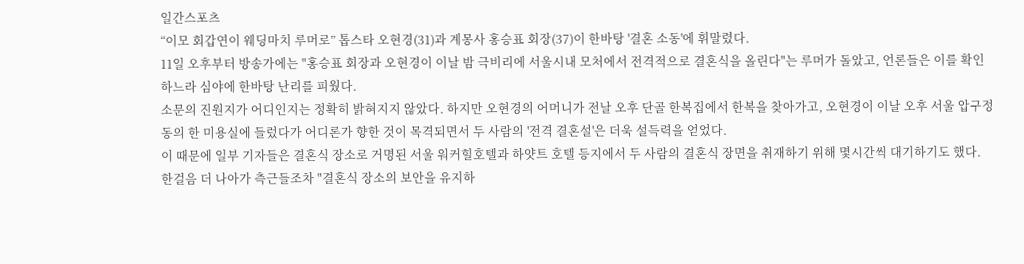일간스포츠
“이모 회갑연이 웨딩마치 루머로” 톱스타 오현경(31)과 계몽사 홍승표 회장(37)이 한바탕 '결혼 소동'에 휘말렸다.
11일 오후부터 방송가에는 "홍승표 회장과 오현경이 이날 밤 극비리에 서울시내 모처에서 전격적으로 결혼식을 올린다"는 루머가 돌았고, 언론들은 이를 확인하느라 심야에 한바탕 난리를 피웠다.
소문의 진원지가 어디인지는 정확히 밝혀지지 않았다. 하지만 오현경의 어머니가 전날 오후 단골 한복집에서 한복을 찾아가고, 오현경이 이날 오후 서울 압구정동의 한 미용실에 들렀다가 어디론가 향한 것이 목격되면서 두 사람의 '전격 결혼설'은 더욱 설득력을 얻었다.
이 때문에 일부 기자들은 결혼식 장소로 거명된 서울 워커힐호텔과 하얏트 호텔 등지에서 두 사람의 결혼식 장면을 취재하기 위해 몇시간씩 대기하기도 했다.
한걸음 더 나아가 측근들조차 "결혼식 장소의 보안을 유지하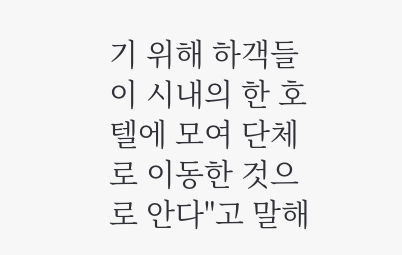기 위해 하객들이 시내의 한 호텔에 모여 단체로 이동한 것으로 안다"고 말해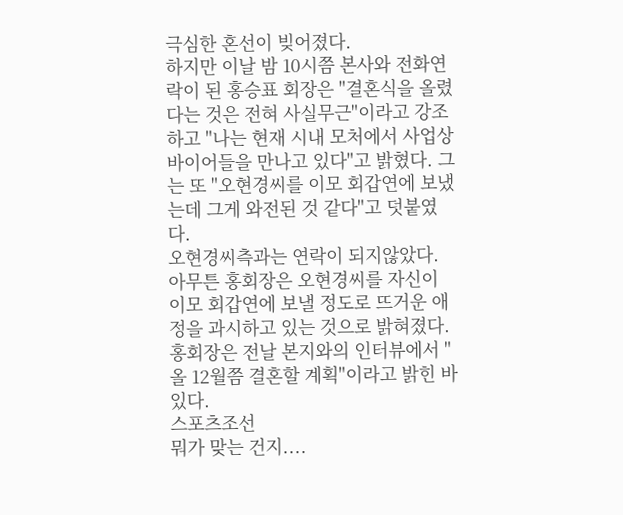극심한 혼선이 빚어졌다.
하지만 이날 밤 10시쯤 본사와 전화연락이 된 홍승표 회장은 "결혼식을 올렸다는 것은 전혀 사실무근"이라고 강조하고 "나는 현재 시내 모처에서 사업상 바이어들을 만나고 있다"고 밝혔다. 그는 또 "오현경씨를 이모 회갑연에 보냈는데 그게 와전된 것 같다"고 덧붙였다.
오현경씨측과는 연락이 되지않았다.
아무튼 홍회장은 오현경씨를 자신이 이모 회갑연에 보낼 정도로 뜨거운 애정을 과시하고 있는 것으로 밝혀졌다. 홍회장은 전날 본지와의 인터뷰에서 "올 12월쯤 결혼할 계획"이라고 밝힌 바 있다.
스포츠조선
뭐가 맞는 건지....